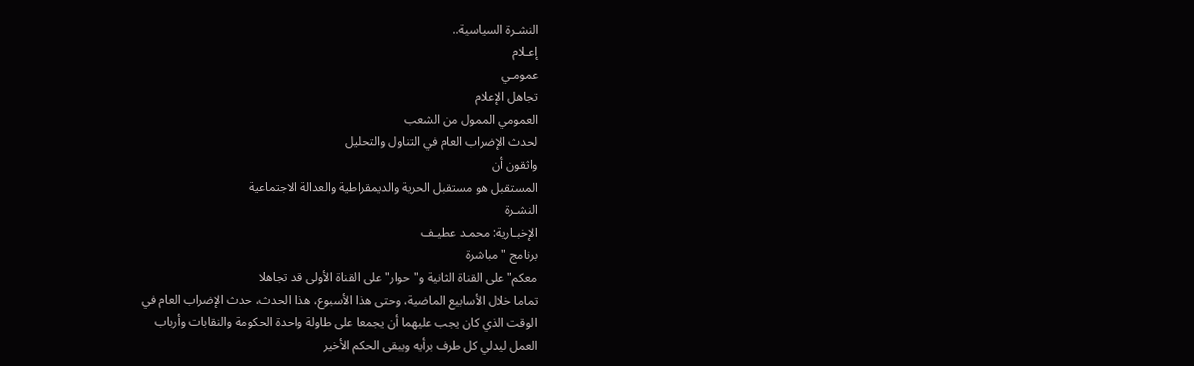النشـرة السياسية..
إعـلام
عمومـي
تجاهل الإعلام
العمومي الممول من الشعب
لحدث الإضراب العام في التناول والتحليل
واثقون أن
المستقبل هو مستقبل الحرية والديمقراطية والعدالة الاجتماعية
النشـرة
الإخبـارية: محمـد عطيـف
برنامج "مباشرة
معكم" على القناة الثانية و"حوار" على القناة الأولى قد تجاهلا
تماما خلال الأسابيع الماضية، وحتى هذا الأسبوع، هذا الحدث، حدث الإضراب العام في
الوقت الذي كان يجب عليهما أن يجمعا على طاولة واحدة الحكومة والنقابات وأرباب
العمل ليدلي كل طرف برأيه ويبقى الحكم الأخير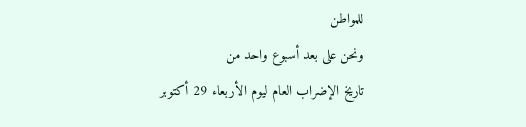للمواطن
ونحن على بعد أسبوع واحد من
تاريخ الإضراب العام ليوم الأربعاء 29 أكتوبر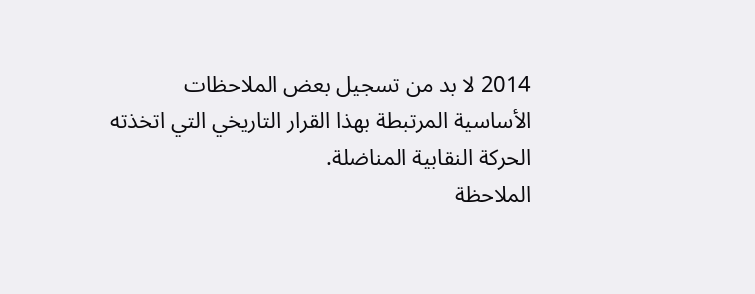2014 لا بد من تسجيل بعض الملاحظات
الأساسية المرتبطة بهذا القرار التاريخي التي اتخذته الحركة النقابية المناضلة.
الملاحظة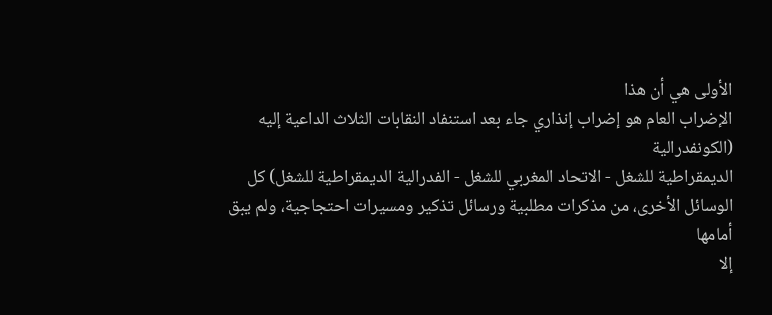الأولى هي أن هذا
الإضراب العام هو إضراب إنذاري جاء بعد استنفاد النقابات الثلاث الداعية إليه (الكونفدرالية
الديمقراطية للشغل - الاتحاد المغربي للشغل - الفدرالية الديمقراطية للشغل) كل
الوسائل الأخرى، من مذكرات مطلبية ورسائل تذكير ومسيرات احتجاجية، ولم يبق أمامها
إلا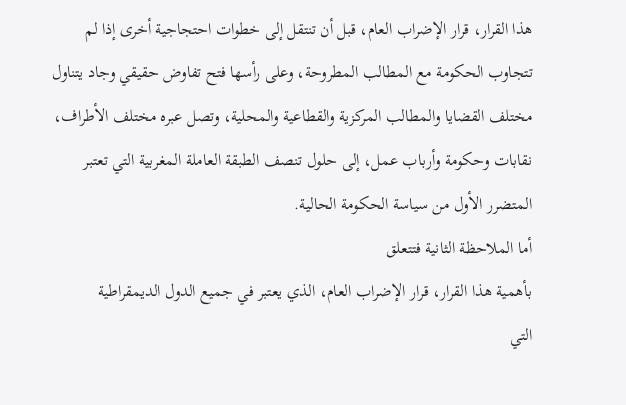هذا القرار، قرار الإضراب العام، قبل أن تنتقل إلى خطوات احتجاجية أخرى إذا لم
تتجاوب الحكومة مع المطالب المطروحة، وعلى رأسها فتح تفاوض حقيقي وجاد يتناول
مختلف القضايا والمطالب المركزية والقطاعية والمحلية، وتصل عبره مختلف الأطراف،
نقابات وحكومة وأرباب عمل، إلى حلول تنصف الطبقة العاملة المغربية التي تعتبر
المتضرر الأول من سياسة الحكومة الحالية.
أما الملاحظة الثانية فتتعلق
بأهمية هذا القرار، قرار الإضراب العام، الذي يعتبر في جميع الدول الديمقراطية
التي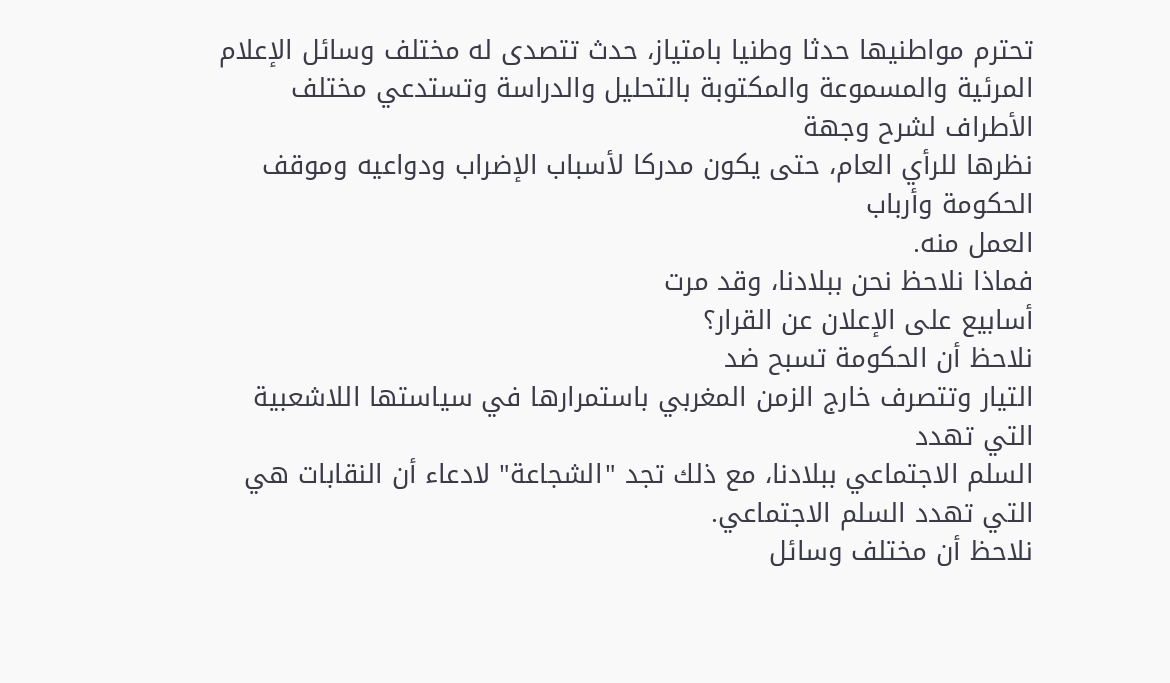تحترم مواطنيها حدثا وطنيا بامتياز، حدث تتصدى له مختلف وسائل الإعلام
المرئية والمسموعة والمكتوبة بالتحليل والدراسة وتستدعي مختلف الأطراف لشرح وجهة
نظرها للرأي العام، حتى يكون مدركا لأسباب الإضراب ودواعيه وموقف الحكومة وأرباب
العمل منه.
فماذا نلاحظ نحن ببلادنا، وقد مرت
أسابيع على الإعلان عن القرار؟
نلاحظ أن الحكومة تسبح ضد
التيار وتتصرف خارج الزمن المغربي باستمرارها في سياستها اللاشعبية التي تهدد
السلم الاجتماعي ببلادنا، مع ذلك تجد "الشجاعة" لادعاء أن النقابات هي
التي تهدد السلم الاجتماعي.
نلاحظ أن مختلف وسائل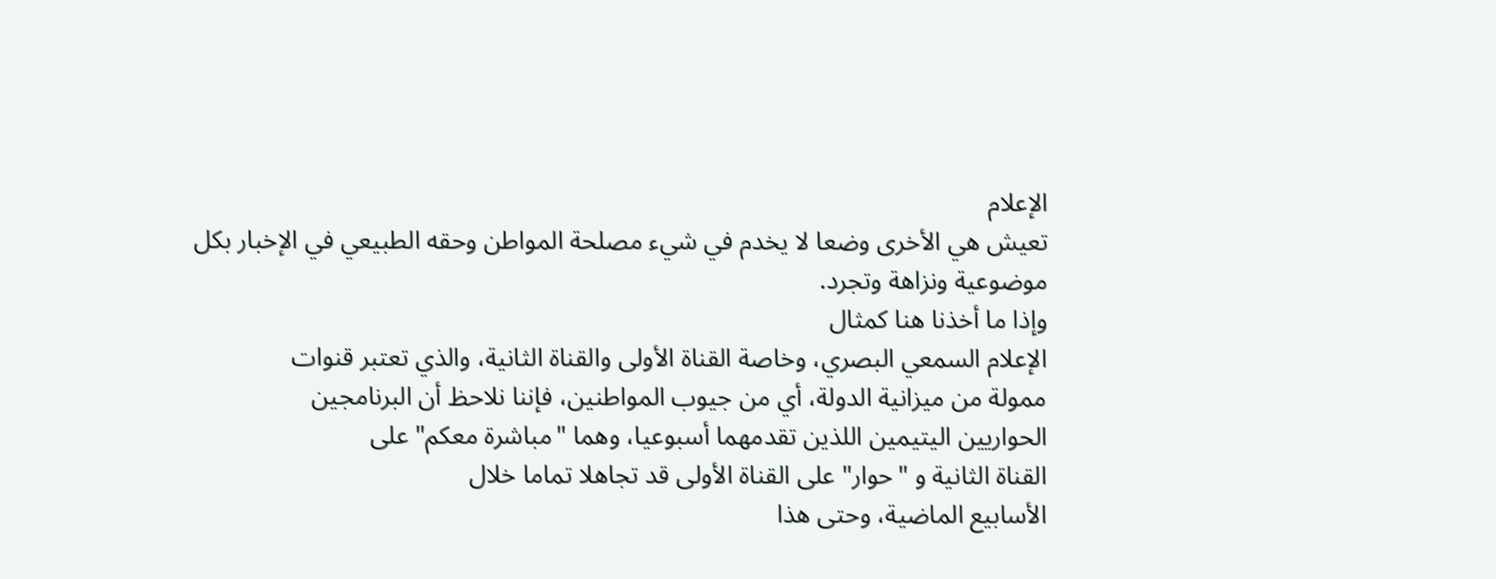الإعلام
تعيش هي الأخرى وضعا لا يخدم في شيء مصلحة المواطن وحقه الطبيعي في الإخبار بكل
موضوعية ونزاهة وتجرد.
وإذا ما أخذنا هنا كمثال
الإعلام السمعي البصري، وخاصة القناة الأولى والقناة الثانية، والذي تعتبر قنوات
ممولة من ميزانية الدولة، أي من جيوب المواطنين، فإننا نلاحظ أن البرنامجين
الحواريين اليتيمين اللذين تقدمهما أسبوعيا، وهما "مباشرة معكم" على
القناة الثانية و "حوار" على القناة الأولى قد تجاهلا تماما خلال
الأسابيع الماضية، وحتى هذا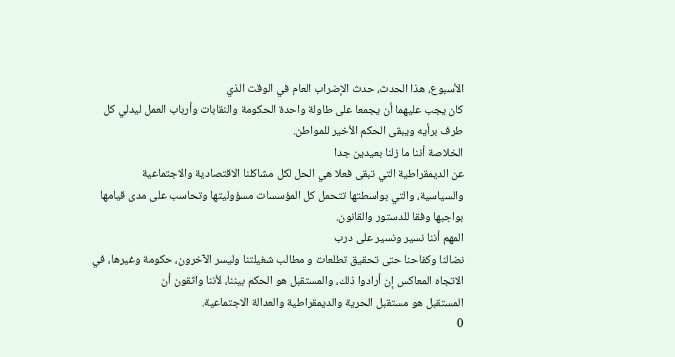الأسبوع، هذا الحدث، حدث الإضراب العام في الوقت الذي
كان يجب عليهما أن يجمعا على طاولة واحدة الحكومة والنقابات وأرباب العمل ليدلي كل
طرف برأيه ويبقى الحكم الأخير للمواطن.
الخلاصة أننا ما زلنا بعيدين جدا
عن الديمقراطية التي تبقى فعلا هي الحل لكل مشاكلنا الاقتصادية والاجتماعية
والسياسية، والتي بواسطتها تتحمل كل المؤسسات مسؤوليتها وتحاسب على مدى قيامها
بواجبها وفقا للدستور والقانون.
المهم أننا نسير ونسير على درب
نضالنا وكفاحنا حتى تحقيق تطلعات و مطالب شغيلتنا وليسر الآخرون، حكومة وغيرها، في
الاتجاه المعاكس إن أرادوا ذلك، والمستقبل هو الحكم بيننا، لأننا واثقون أن
المستقبل هو مستقبل الحرية والديمقراطية والعدالة الاجتماعية.
0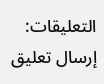التعليقات:
إرسال تعليق